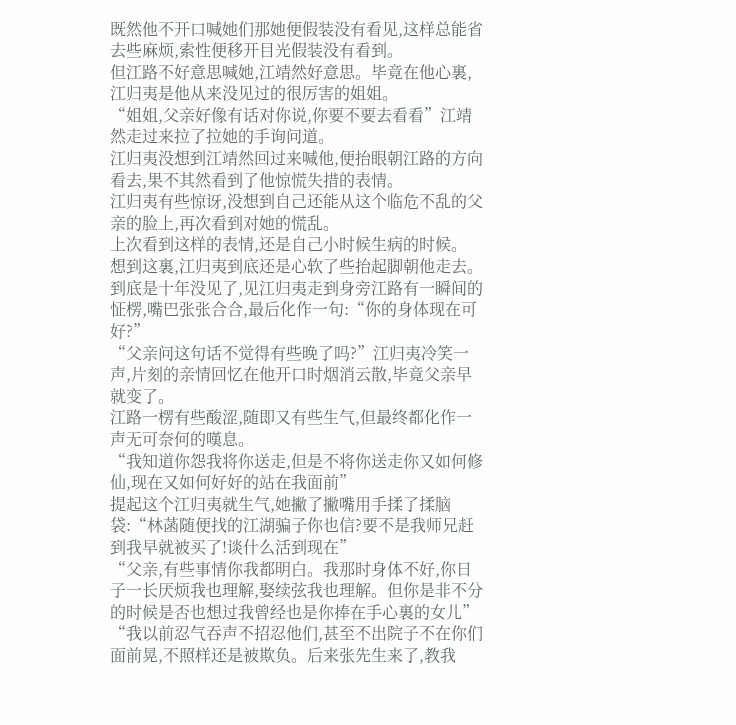既然他不开口喊她们那她便假装没有看见,这样总能省去些麻烦,索性便移开目光假装没有看到。
但江路不好意思喊她,江靖然好意思。毕竟在他心裏,江归夷是他从来没见过的很厉害的姐姐。
“姐姐,父亲好像有话对你说,你要不要去看看”江靖然走过来拉了拉她的手询问道。
江归夷没想到江靖然回过来喊他,便抬眼朝江路的方向看去,果不其然看到了他惊慌失措的表情。
江归夷有些惊讶,没想到自己还能从这个临危不乱的父亲的脸上,再次看到对她的慌乱。
上次看到这样的表情,还是自己小时候生病的时候。
想到这裏,江归夷到底还是心软了些抬起脚朝他走去。
到底是十年没见了,见江归夷走到身旁江路有一瞬间的怔楞,嘴巴张张合合,最后化作一句:“你的身体现在可好?”
“父亲问这句话不觉得有些晚了吗?”江归夷冷笑一声,片刻的亲情回忆在他开口时烟消云散,毕竟父亲早就变了。
江路一楞有些酸涩,随即又有些生气,但最终都化作一声无可奈何的嘆息。
“我知道你怨我将你送走,但是不将你送走你又如何修仙,现在又如何好好的站在我面前”
提起这个江归夷就生气,她撇了撇嘴用手揉了揉脑袋:“林菡随便找的江湖骗子你也信?要不是我师兄赶到我早就被买了!谈什么活到现在”
“父亲,有些事情你我都明白。我那时身体不好,你日子一长厌烦我也理解,娶续弦我也理解。但你是非不分的时候是否也想过我曾经也是你捧在手心裏的女儿”
“我以前忍气吞声不招忍他们,甚至不出院子不在你们面前晃,不照样还是被欺负。后来张先生来了,教我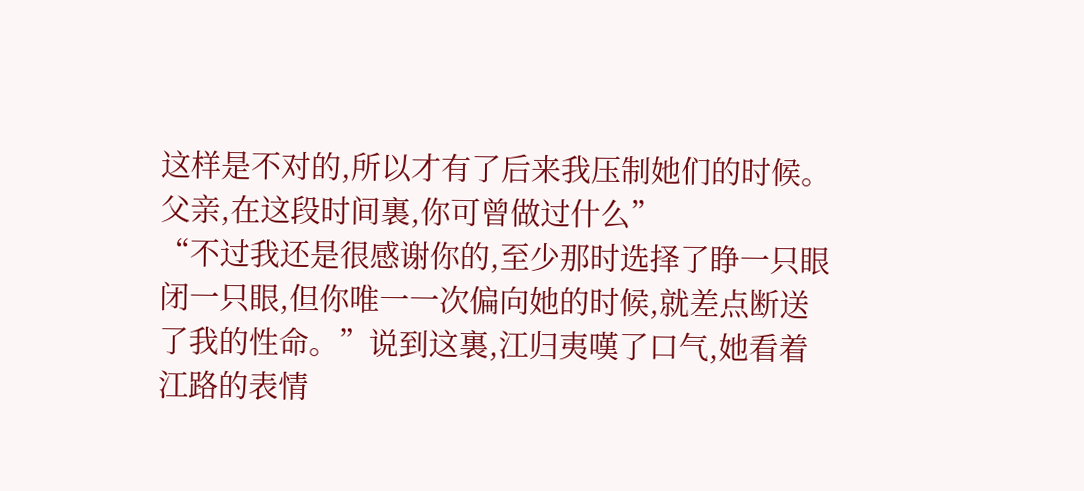这样是不对的,所以才有了后来我压制她们的时候。父亲,在这段时间裏,你可曾做过什么”
“不过我还是很感谢你的,至少那时选择了睁一只眼闭一只眼,但你唯一一次偏向她的时候,就差点断送了我的性命。”说到这裏,江归夷嘆了口气,她看着江路的表情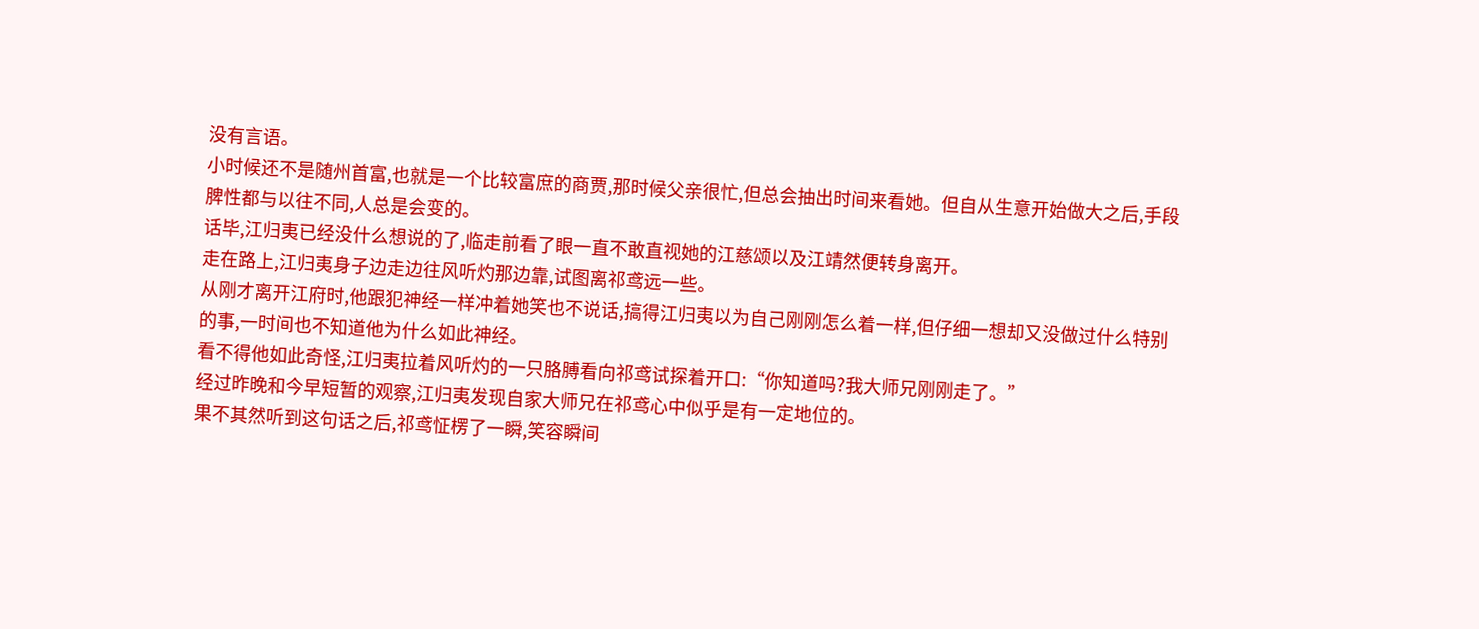没有言语。
小时候还不是随州首富,也就是一个比较富庶的商贾,那时候父亲很忙,但总会抽出时间来看她。但自从生意开始做大之后,手段脾性都与以往不同,人总是会变的。
话毕,江归夷已经没什么想说的了,临走前看了眼一直不敢直视她的江慈颂以及江靖然便转身离开。
走在路上,江归夷身子边走边往风听灼那边靠,试图离祁鸢远一些。
从刚才离开江府时,他跟犯神经一样冲着她笑也不说话,搞得江归夷以为自己刚刚怎么着一样,但仔细一想却又没做过什么特别的事,一时间也不知道他为什么如此神经。
看不得他如此奇怪,江归夷拉着风听灼的一只胳膊看向祁鸢试探着开口:“你知道吗?我大师兄刚刚走了。”
经过昨晚和今早短暂的观察,江归夷发现自家大师兄在祁鸢心中似乎是有一定地位的。
果不其然听到这句话之后,祁鸢怔楞了一瞬,笑容瞬间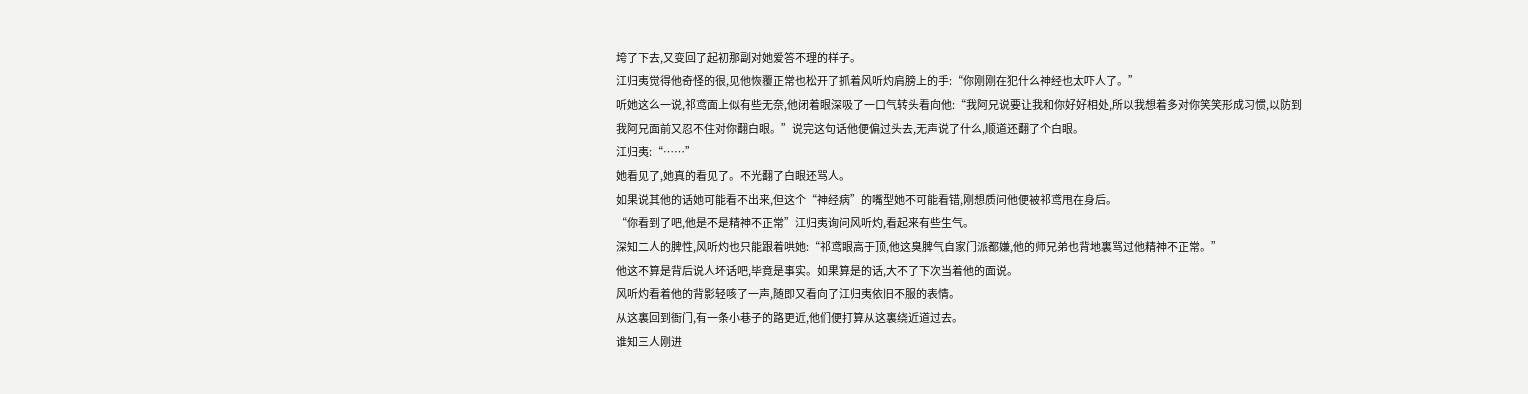垮了下去,又变回了起初那副对她爱答不理的样子。
江归夷觉得他奇怪的很,见他恢覆正常也松开了抓着风听灼肩膀上的手:“你刚刚在犯什么神经也太吓人了。”
听她这么一说,祁鸢面上似有些无奈,他闭着眼深吸了一口气转头看向他:“我阿兄说要让我和你好好相处,所以我想着多对你笑笑形成习惯,以防到我阿兄面前又忍不住对你翻白眼。”说完这句话他便偏过头去,无声说了什么,顺道还翻了个白眼。
江归夷:“……”
她看见了,她真的看见了。不光翻了白眼还骂人。
如果说其他的话她可能看不出来,但这个“神经病”的嘴型她不可能看错,刚想质问他便被祁鸢甩在身后。
“你看到了吧,他是不是精神不正常”江归夷询问风听灼,看起来有些生气。
深知二人的脾性,风听灼也只能跟着哄她:“祁鸢眼高于顶,他这臭脾气自家门派都嫌,他的师兄弟也背地裏骂过他精神不正常。”
他这不算是背后说人坏话吧,毕竟是事实。如果算是的话,大不了下次当着他的面说。
风听灼看着他的背影轻咳了一声,随即又看向了江归夷依旧不服的表情。
从这裏回到衙门,有一条小巷子的路更近,他们便打算从这裏绕近道过去。
谁知三人刚进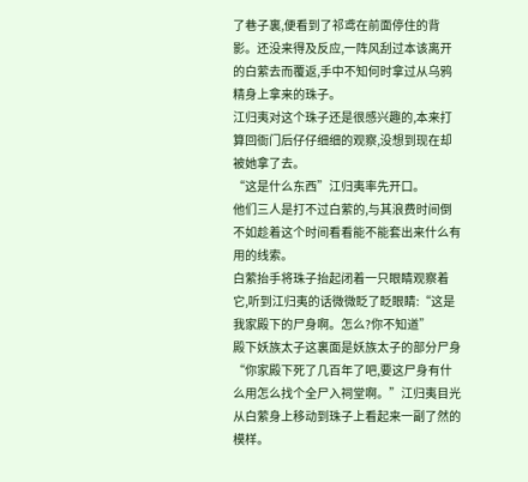了巷子裏,便看到了祁鸢在前面停住的背影。还没来得及反应,一阵风刮过本该离开的白萦去而覆返,手中不知何时拿过从乌鸦精身上拿来的珠子。
江归夷对这个珠子还是很感兴趣的,本来打算回衙门后仔仔细细的观察,没想到现在却被她拿了去。
“这是什么东西”江归夷率先开口。
他们三人是打不过白萦的,与其浪费时间倒不如趁着这个时间看看能不能套出来什么有用的线索。
白萦抬手将珠子抬起闭着一只眼睛观察着它,听到江归夷的话微微眨了眨眼睛:“这是我家殿下的尸身啊。怎么?你不知道”
殿下妖族太子这裏面是妖族太子的部分尸身
“你家殿下死了几百年了吧,要这尸身有什么用怎么找个全尸入祠堂啊。”江归夷目光从白萦身上移动到珠子上看起来一副了然的模样。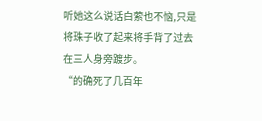听她这么说话白萦也不恼,只是将珠子收了起来将手背了过去在三人身旁踱步。
“的确死了几百年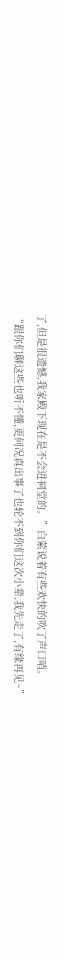了,但是很遗憾,我家殿下现在是不会进祠堂的。”白萦说着有些欢快的吹了声口哨。
“跟你们聊这些也听不懂,更何况真出事了也轮不到你们这次小辈,我先走了,有缘再见~”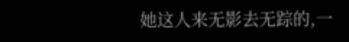她这人来无影去无踪的,一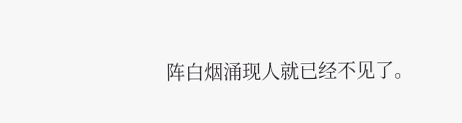阵白烟涌现人就已经不见了。